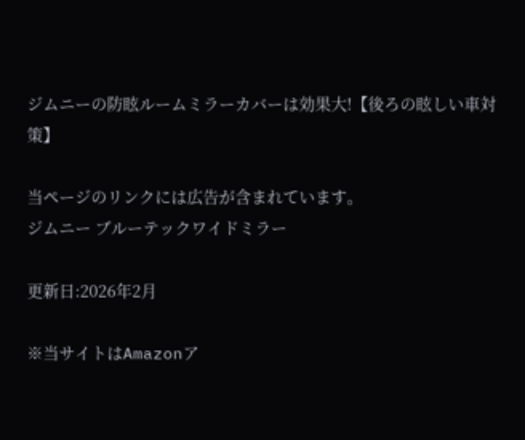ジムニーの防眩ルームミラーカバーは効果大!【後ろの眩しい車対策】

当ページのリンクには広告が含まれています。
ジムニー ブルーテックワイドミラー

更新日:2026年2月

※当サイトはAmazonア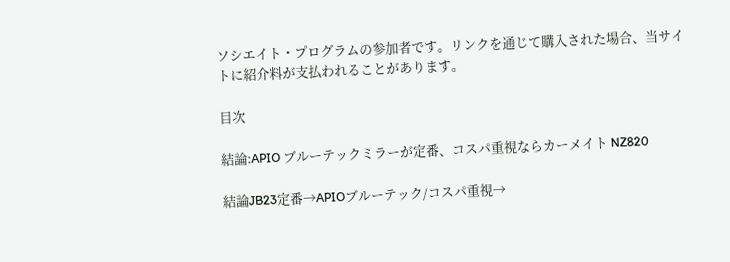ソシエイト・プログラムの参加者です。リンクを通じて購入された場合、当サイトに紹介料が支払われることがあります。

目次

結論:APIO ブルーテックミラーが定番、コスパ重視ならカーメイト NZ820

結論JB23定番→APIOブルーテック/コスパ重視→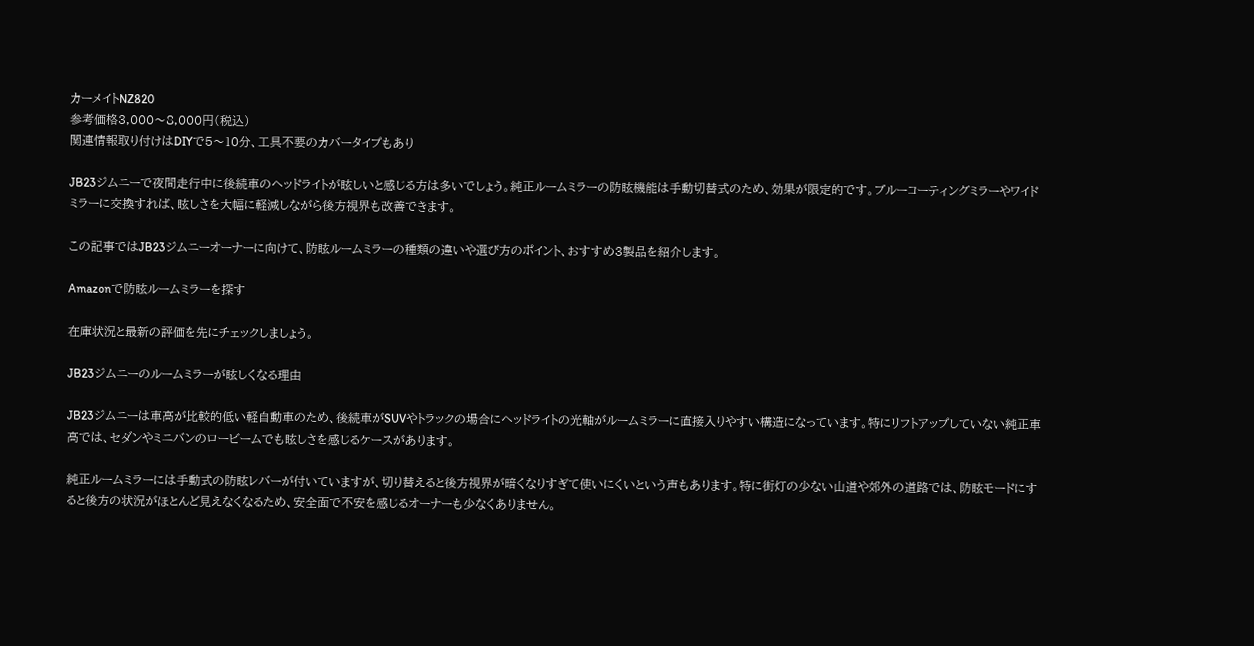カーメイトNZ820
参考価格3,000〜8,000円(税込)
関連情報取り付けはDIYで5〜10分、工具不要のカバータイプもあり

JB23ジムニーで夜間走行中に後続車のヘッドライトが眩しいと感じる方は多いでしょう。純正ルームミラーの防眩機能は手動切替式のため、効果が限定的です。ブルーコーティングミラーやワイドミラーに交換すれば、眩しさを大幅に軽減しながら後方視界も改善できます。

この記事ではJB23ジムニーオーナーに向けて、防眩ルームミラーの種類の違いや選び方のポイント、おすすめ3製品を紹介します。

Amazonで防眩ルームミラーを探す

在庫状況と最新の評価を先にチェックしましょう。

JB23ジムニーのルームミラーが眩しくなる理由

JB23ジムニーは車高が比較的低い軽自動車のため、後続車がSUVやトラックの場合にヘッドライトの光軸がルームミラーに直接入りやすい構造になっています。特にリフトアップしていない純正車高では、セダンやミニバンのロービームでも眩しさを感じるケースがあります。

純正ルームミラーには手動式の防眩レバーが付いていますが、切り替えると後方視界が暗くなりすぎて使いにくいという声もあります。特に街灯の少ない山道や郊外の道路では、防眩モードにすると後方の状況がほとんど見えなくなるため、安全面で不安を感じるオーナーも少なくありません。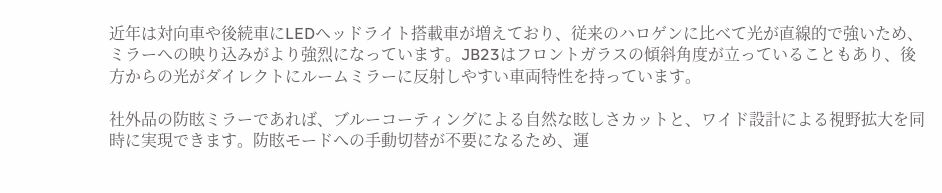近年は対向車や後続車にLEDヘッドライト搭載車が増えており、従来のハロゲンに比べて光が直線的で強いため、ミラーへの映り込みがより強烈になっています。JB23はフロントガラスの傾斜角度が立っていることもあり、後方からの光がダイレクトにルームミラーに反射しやすい車両特性を持っています。

社外品の防眩ミラーであれば、ブルーコーティングによる自然な眩しさカットと、ワイド設計による視野拡大を同時に実現できます。防眩モードへの手動切替が不要になるため、運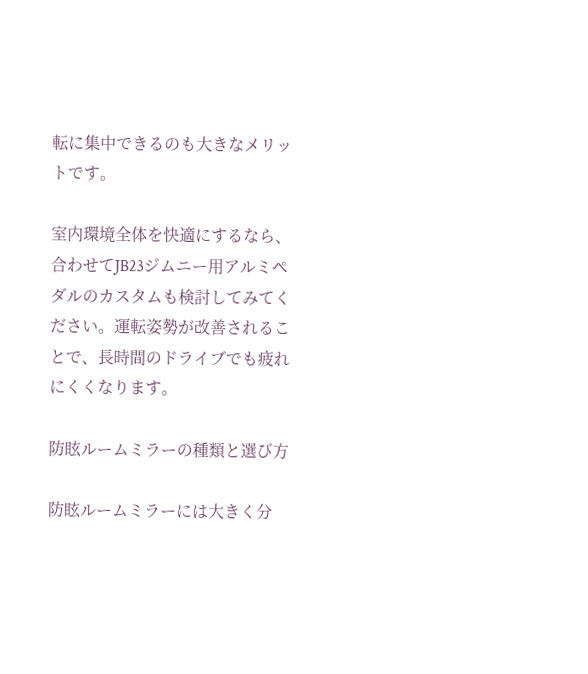転に集中できるのも大きなメリットです。

室内環境全体を快適にするなら、合わせてJB23ジムニー用アルミペダルのカスタムも検討してみてください。運転姿勢が改善されることで、長時間のドライブでも疲れにくくなります。

防眩ルームミラーの種類と選び方

防眩ルームミラーには大きく分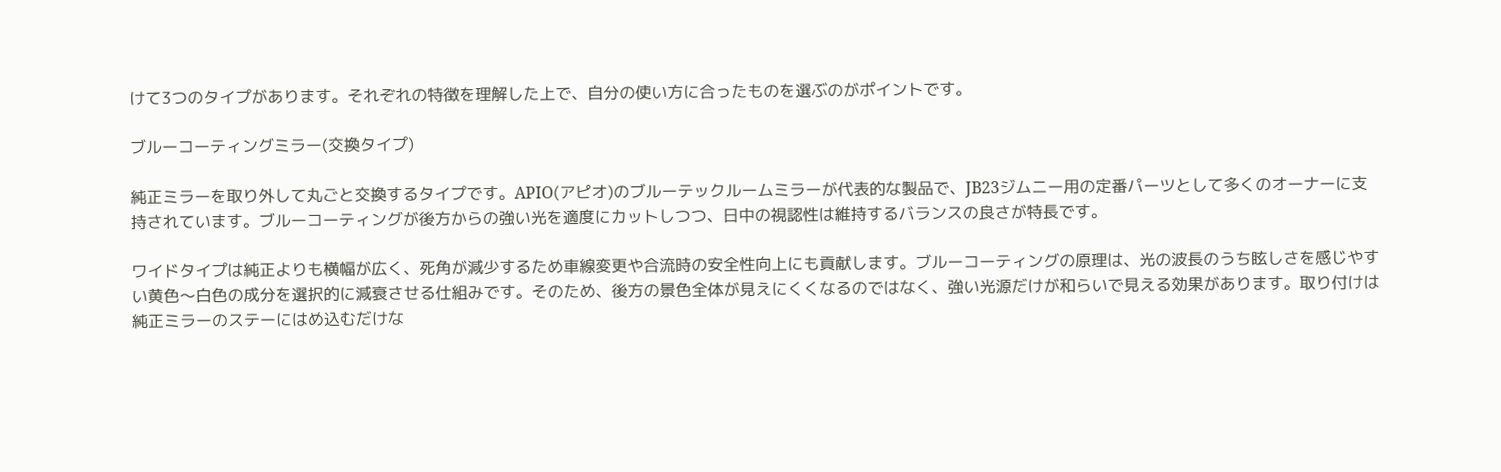けて3つのタイプがあります。それぞれの特徴を理解した上で、自分の使い方に合ったものを選ぶのがポイントです。

ブルーコーティングミラー(交換タイプ)

純正ミラーを取り外して丸ごと交換するタイプです。APIO(アピオ)のブルーテックルームミラーが代表的な製品で、JB23ジムニー用の定番パーツとして多くのオーナーに支持されています。ブルーコーティングが後方からの強い光を適度にカットしつつ、日中の視認性は維持するバランスの良さが特長です。

ワイドタイプは純正よりも横幅が広く、死角が減少するため車線変更や合流時の安全性向上にも貢献します。ブルーコーティングの原理は、光の波長のうち眩しさを感じやすい黄色〜白色の成分を選択的に減衰させる仕組みです。そのため、後方の景色全体が見えにくくなるのではなく、強い光源だけが和らいで見える効果があります。取り付けは純正ミラーのステーにはめ込むだけな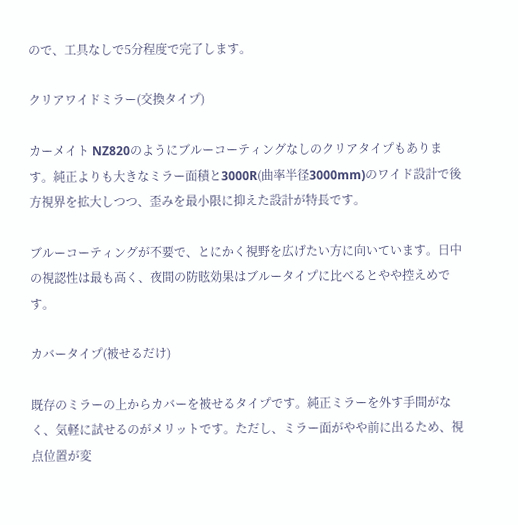ので、工具なしで5分程度で完了します。

クリアワイドミラー(交換タイプ)

カーメイト NZ820のようにブルーコーティングなしのクリアタイプもあります。純正よりも大きなミラー面積と3000R(曲率半径3000mm)のワイド設計で後方視界を拡大しつつ、歪みを最小限に抑えた設計が特長です。

ブルーコーティングが不要で、とにかく視野を広げたい方に向いています。日中の視認性は最も高く、夜間の防眩効果はブルータイプに比べるとやや控えめです。

カバータイプ(被せるだけ)

既存のミラーの上からカバーを被せるタイプです。純正ミラーを外す手間がなく、気軽に試せるのがメリットです。ただし、ミラー面がやや前に出るため、視点位置が変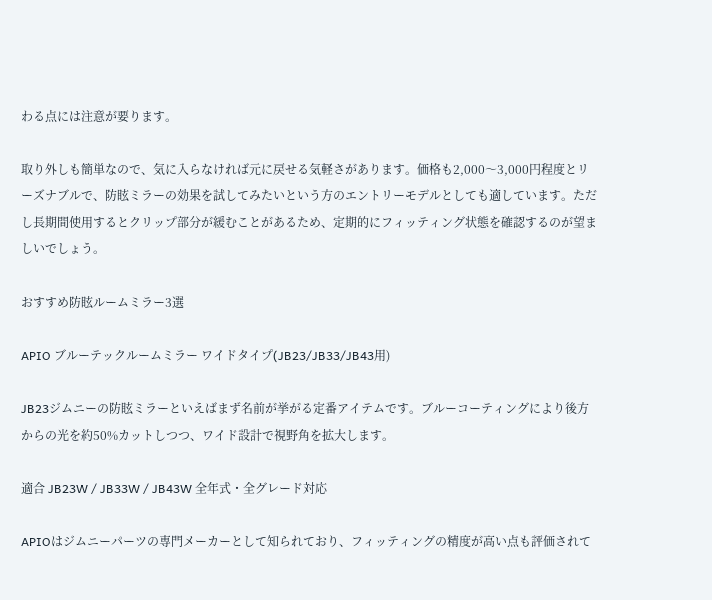わる点には注意が要ります。

取り外しも簡単なので、気に入らなければ元に戻せる気軽さがあります。価格も2,000〜3,000円程度とリーズナブルで、防眩ミラーの効果を試してみたいという方のエントリーモデルとしても適しています。ただし長期間使用するとクリップ部分が緩むことがあるため、定期的にフィッティング状態を確認するのが望ましいでしょう。

おすすめ防眩ルームミラー3選

APIO ブルーテックルームミラー ワイドタイプ(JB23/JB33/JB43用)

JB23ジムニーの防眩ミラーといえばまず名前が挙がる定番アイテムです。ブルーコーティングにより後方からの光を約50%カットしつつ、ワイド設計で視野角を拡大します。

適合 JB23W / JB33W / JB43W 全年式・全グレード対応

APIOはジムニーパーツの専門メーカーとして知られており、フィッティングの精度が高い点も評価されて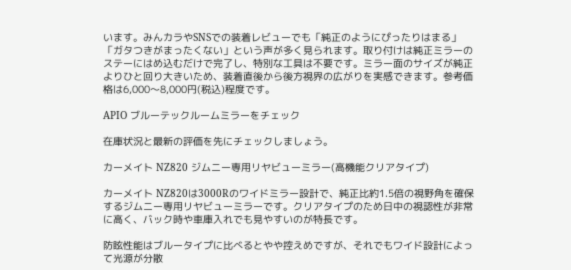います。みんカラやSNSでの装着レビューでも「純正のようにぴったりはまる」「ガタつきがまったくない」という声が多く見られます。取り付けは純正ミラーのステーにはめ込むだけで完了し、特別な工具は不要です。ミラー面のサイズが純正よりひと回り大きいため、装着直後から後方視界の広がりを実感できます。参考価格は6,000〜8,000円(税込)程度です。

APIO ブルーテックルームミラーをチェック

在庫状況と最新の評価を先にチェックしましょう。

カーメイト NZ820 ジムニー専用リヤビューミラー(高機能クリアタイプ)

カーメイト NZ820は3000Rのワイドミラー設計で、純正比約1.5倍の視野角を確保するジムニー専用リヤビューミラーです。クリアタイプのため日中の視認性が非常に高く、バック時や車庫入れでも見やすいのが特長です。

防眩性能はブルータイプに比べるとやや控えめですが、それでもワイド設計によって光源が分散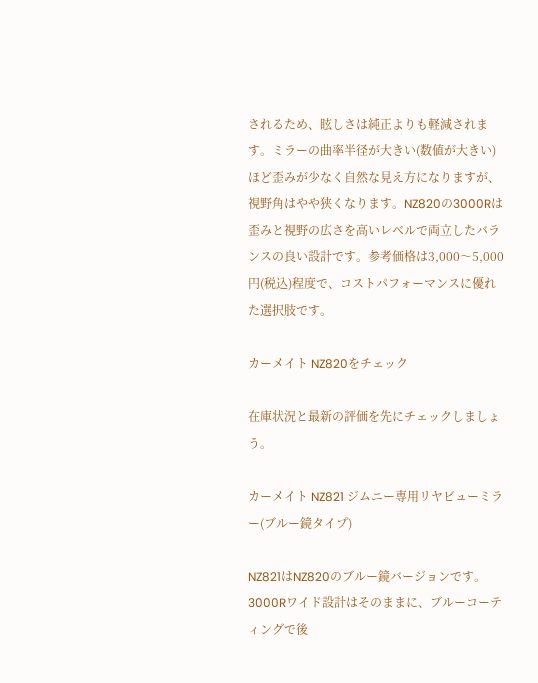されるため、眩しさは純正よりも軽減されます。ミラーの曲率半径が大きい(数値が大きい)ほど歪みが少なく自然な見え方になりますが、視野角はやや狭くなります。NZ820の3000Rは歪みと視野の広さを高いレベルで両立したバランスの良い設計です。参考価格は3,000〜5,000円(税込)程度で、コストパフォーマンスに優れた選択肢です。

カーメイト NZ820をチェック

在庫状況と最新の評価を先にチェックしましょう。

カーメイト NZ821 ジムニー専用リヤビューミラー(ブルー鏡タイプ)

NZ821はNZ820のブルー鏡バージョンです。3000Rワイド設計はそのままに、ブルーコーティングで後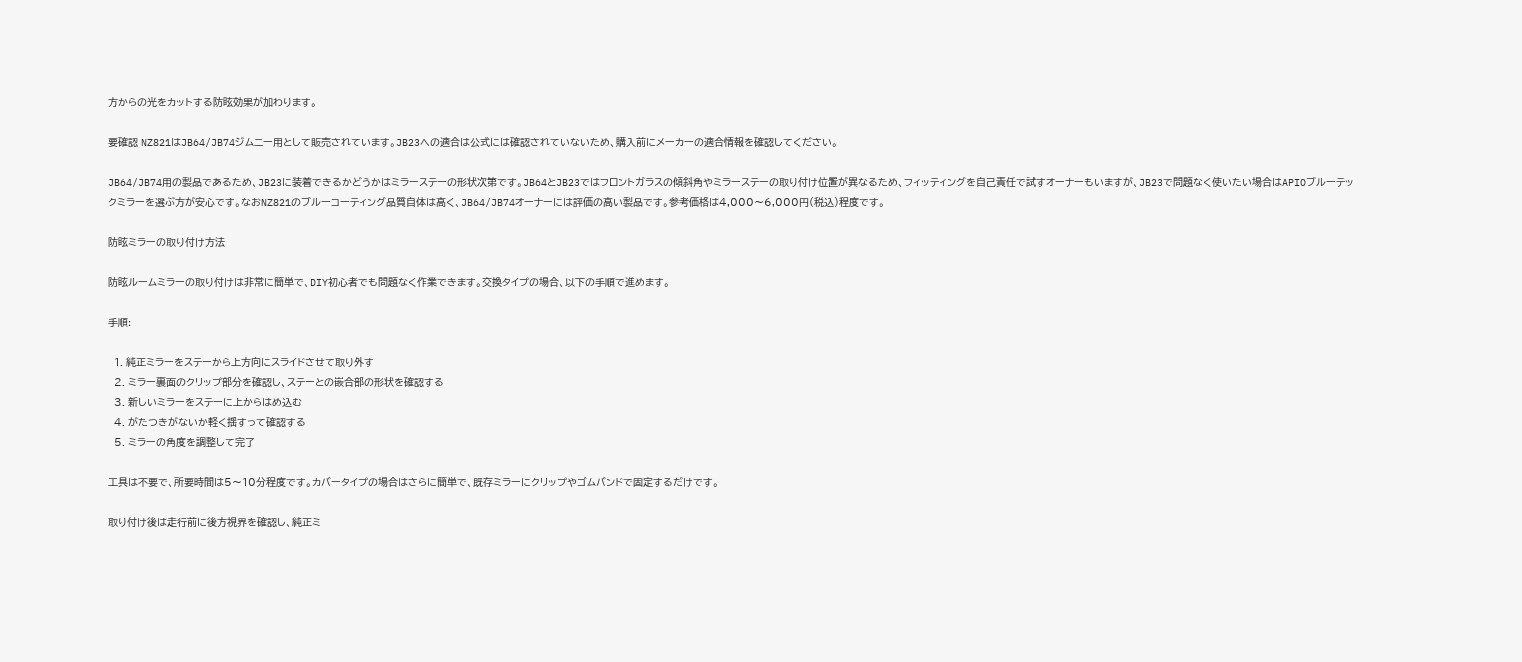方からの光をカットする防眩効果が加わります。

要確認 NZ821はJB64/JB74ジムニー用として販売されています。JB23への適合は公式には確認されていないため、購入前にメーカーの適合情報を確認してください。

JB64/JB74用の製品であるため、JB23に装着できるかどうかはミラーステーの形状次第です。JB64とJB23ではフロントガラスの傾斜角やミラーステーの取り付け位置が異なるため、フィッティングを自己責任で試すオーナーもいますが、JB23で問題なく使いたい場合はAPIOブルーテックミラーを選ぶ方が安心です。なおNZ821のブルーコーティング品質自体は高く、JB64/JB74オーナーには評価の高い製品です。参考価格は4,000〜6,000円(税込)程度です。

防眩ミラーの取り付け方法

防眩ルームミラーの取り付けは非常に簡単で、DIY初心者でも問題なく作業できます。交換タイプの場合、以下の手順で進めます。

手順:

  1. 純正ミラーをステーから上方向にスライドさせて取り外す
  2. ミラー裏面のクリップ部分を確認し、ステーとの嵌合部の形状を確認する
  3. 新しいミラーをステーに上からはめ込む
  4. がたつきがないか軽く揺すって確認する
  5. ミラーの角度を調整して完了

工具は不要で、所要時間は5〜10分程度です。カバータイプの場合はさらに簡単で、既存ミラーにクリップやゴムバンドで固定するだけです。

取り付け後は走行前に後方視界を確認し、純正ミ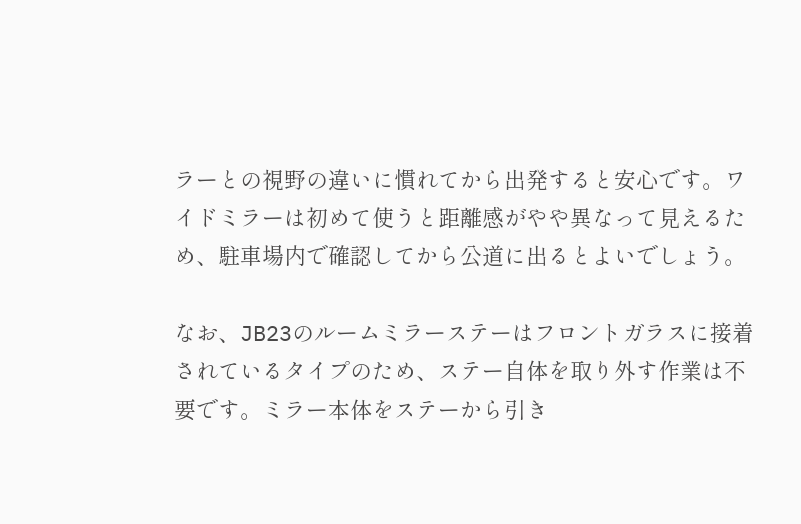ラーとの視野の違いに慣れてから出発すると安心です。ワイドミラーは初めて使うと距離感がやや異なって見えるため、駐車場内で確認してから公道に出るとよいでしょう。

なお、JB23のルームミラーステーはフロントガラスに接着されているタイプのため、ステー自体を取り外す作業は不要です。ミラー本体をステーから引き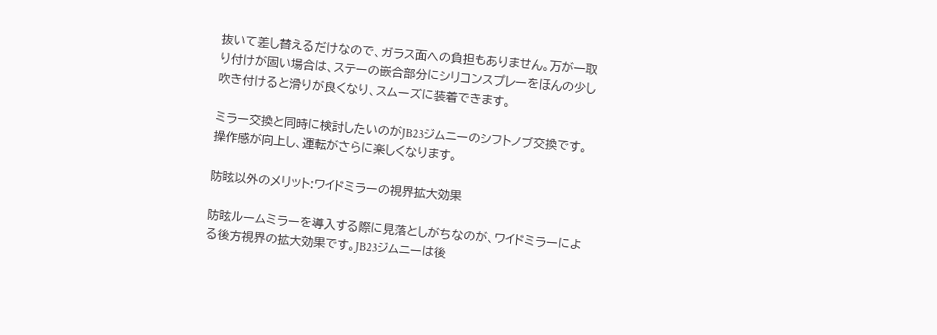抜いて差し替えるだけなので、ガラス面への負担もありません。万が一取り付けが固い場合は、ステーの嵌合部分にシリコンスプレーをほんの少し吹き付けると滑りが良くなり、スムーズに装着できます。

ミラー交換と同時に検討したいのがJB23ジムニーのシフトノブ交換です。操作感が向上し、運転がさらに楽しくなります。

防眩以外のメリット:ワイドミラーの視界拡大効果

防眩ルームミラーを導入する際に見落としがちなのが、ワイドミラーによる後方視界の拡大効果です。JB23ジムニーは後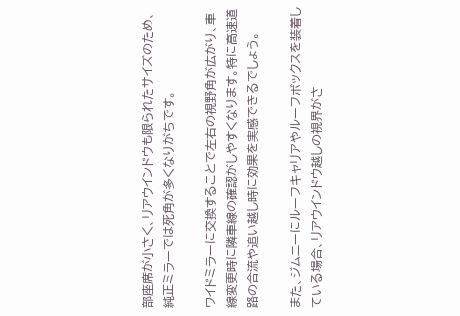部座席が小さく、リアウインドウも限られたサイズのため、純正ミラーでは死角が多くなりがちです。

ワイドミラーに交換することで左右の視野角が広がり、車線変更時に隣車線の確認がしやすくなります。特に高速道路の合流や追い越し時に効果を実感できるでしょう。

また、ジムニーにルーフキャリアやルーフボックスを装着している場合、リアウインドウ越しの視界がさ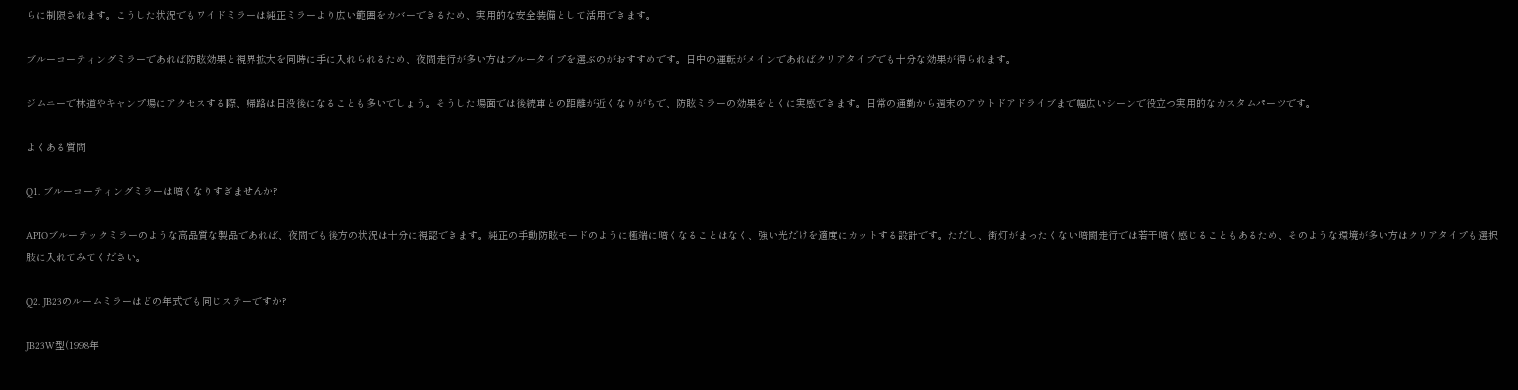らに制限されます。こうした状況でもワイドミラーは純正ミラーより広い範囲をカバーできるため、実用的な安全装備として活用できます。

ブルーコーティングミラーであれば防眩効果と視界拡大を同時に手に入れられるため、夜間走行が多い方はブルータイプを選ぶのがおすすめです。日中の運転がメインであればクリアタイプでも十分な効果が得られます。

ジムニーで林道やキャンプ場にアクセスする際、帰路は日没後になることも多いでしょう。そうした場面では後続車との距離が近くなりがちで、防眩ミラーの効果をとくに実感できます。日常の通勤から週末のアウトドアドライブまで幅広いシーンで役立つ実用的なカスタムパーツです。

よくある質問

Q1. ブルーコーティングミラーは暗くなりすぎませんか?

APIOブルーテックミラーのような高品質な製品であれば、夜間でも後方の状況は十分に視認できます。純正の手動防眩モードのように極端に暗くなることはなく、強い光だけを適度にカットする設計です。ただし、街灯がまったくない暗闘走行では若干暗く感じることもあるため、そのような環境が多い方はクリアタイプも選択肢に入れてみてください。

Q2. JB23のルームミラーはどの年式でも同じステーですか?

JB23W型(1998年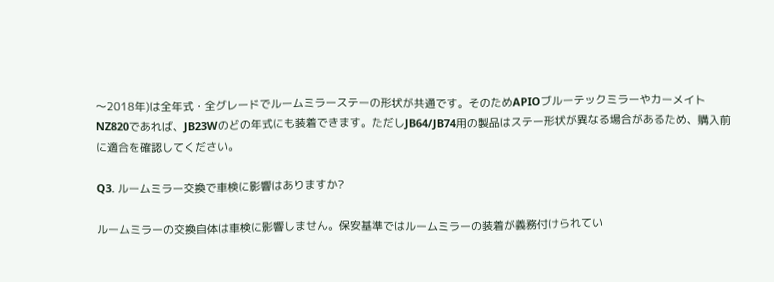〜2018年)は全年式・全グレードでルームミラーステーの形状が共通です。そのためAPIOブルーテックミラーやカーメイト NZ820であれば、JB23Wのどの年式にも装着できます。ただしJB64/JB74用の製品はステー形状が異なる場合があるため、購入前に適合を確認してください。

Q3. ルームミラー交換で車検に影響はありますか?

ルームミラーの交換自体は車検に影響しません。保安基準ではルームミラーの装着が義務付けられてい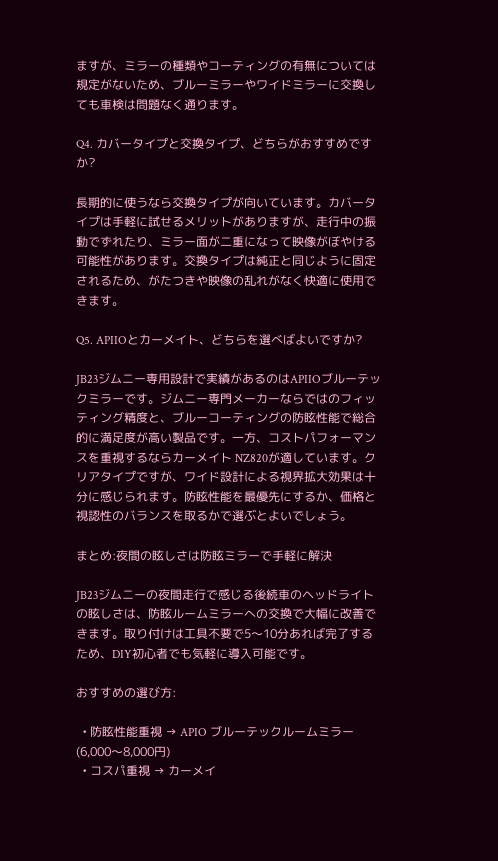ますが、ミラーの種類やコーティングの有無については規定がないため、ブルーミラーやワイドミラーに交換しても車検は問題なく通ります。

Q4. カバータイプと交換タイプ、どちらがおすすめですか?

長期的に使うなら交換タイプが向いています。カバータイプは手軽に試せるメリットがありますが、走行中の振動でずれたり、ミラー面が二重になって映像がぼやける可能性があります。交換タイプは純正と同じように固定されるため、がたつきや映像の乱れがなく快適に使用できます。

Q5. APIIOとカーメイト、どちらを選べばよいですか?

JB23ジムニー専用設計で実績があるのはAPIIOブルーテックミラーです。ジムニー専門メーカーならではのフィッティング精度と、ブルーコーティングの防眩性能で総合的に満足度が高い製品です。一方、コストパフォーマンスを重視するならカーメイト NZ820が適しています。クリアタイプですが、ワイド設計による視界拡大効果は十分に感じられます。防眩性能を最優先にするか、価格と視認性のバランスを取るかで選ぶとよいでしょう。

まとめ:夜間の眩しさは防眩ミラーで手軽に解決

JB23ジムニーの夜間走行で感じる後続車のヘッドライトの眩しさは、防眩ルームミラーへの交換で大幅に改善できます。取り付けは工具不要で5〜10分あれば完了するため、DIY初心者でも気軽に導入可能です。

おすすめの選び方:

  • 防眩性能重視 → APIO ブルーテックルームミラー(6,000〜8,000円)
  • コスパ重視 → カーメイ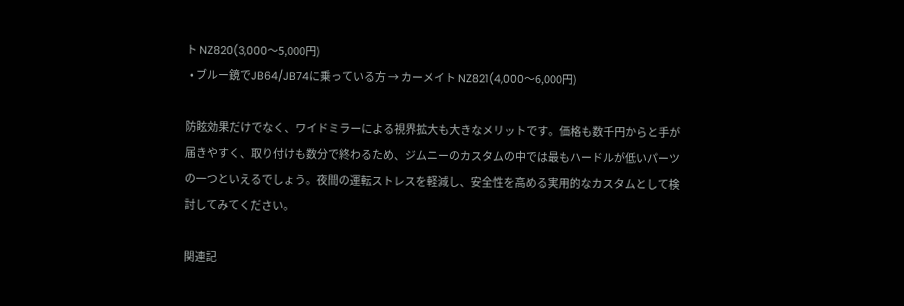ト NZ820(3,000〜5,000円)
  • ブルー鏡でJB64/JB74に乗っている方 → カーメイト NZ821(4,000〜6,000円)

防眩効果だけでなく、ワイドミラーによる視界拡大も大きなメリットです。価格も数千円からと手が届きやすく、取り付けも数分で終わるため、ジムニーのカスタムの中では最もハードルが低いパーツの一つといえるでしょう。夜間の運転ストレスを軽減し、安全性を高める実用的なカスタムとして検討してみてください。

関連記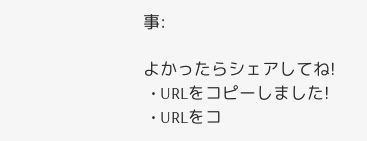事:

よかったらシェアしてね!
  • URLをコピーしました!
  • URLをコ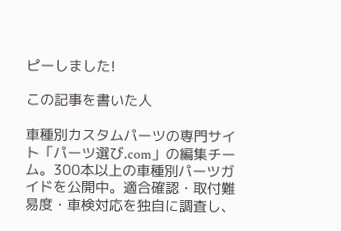ピーしました!

この記事を書いた人

車種別カスタムパーツの専門サイト「パーツ選び.com」の編集チーム。300本以上の車種別パーツガイドを公開中。適合確認・取付難易度・車検対応を独自に調査し、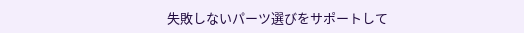失敗しないパーツ選びをサポートして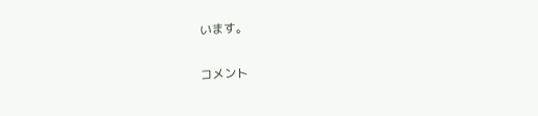います。

コメント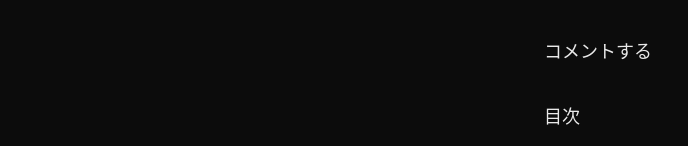コメントする

目次